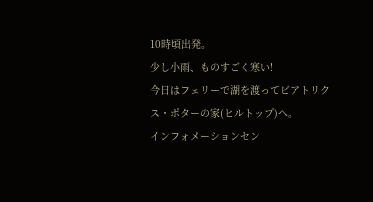10時頃出発。
少し小雨、ものすごく寒い!
今日はフェリーで湖を渡ってビアトリクス・ポターの家(ヒルトップ)へ。
インフォメーションセン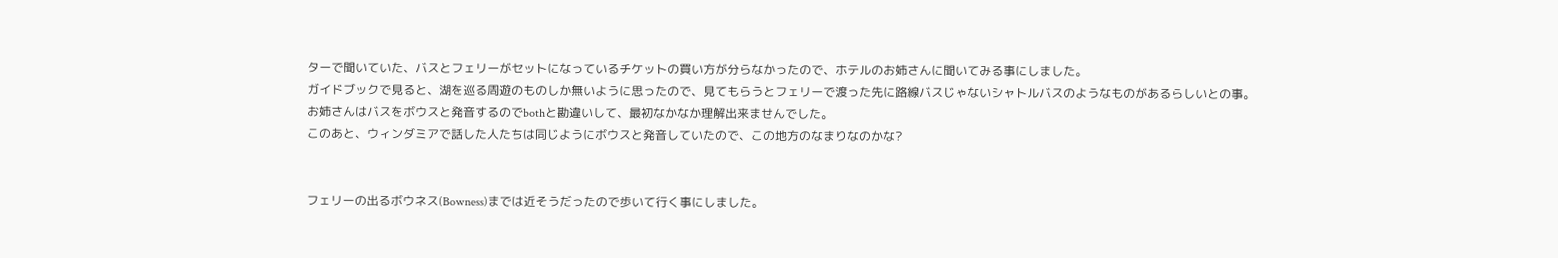ターで聞いていた、バスとフェリーがセットになっているチケットの買い方が分らなかったので、ホテルのお姉さんに聞いてみる事にしました。
ガイドブックで見ると、湖を巡る周遊のものしか無いように思ったので、見てもらうとフェリーで渡った先に路線バスじゃないシャトルバスのようなものがあるらしいとの事。
お姉さんはバスをボウスと発音するのでbothと勘違いして、最初なかなか理解出来ませんでした。
このあと、ウィンダミアで話した人たちは同じようにボウスと発音していたので、この地方のなまりなのかな?


フェリーの出るボウネス(Bowness)までは近そうだったので歩いて行く事にしました。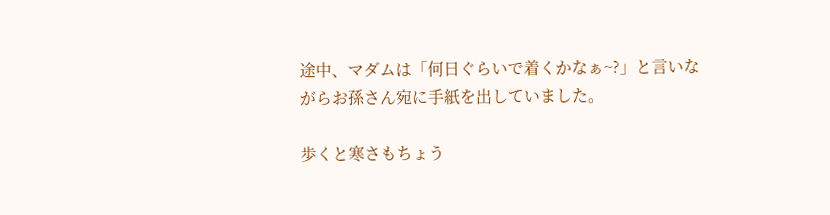途中、マダムは「何日ぐらいで着くかなぁ~?」と言いながらお孫さん宛に手紙を出していました。

歩くと寒さもちょう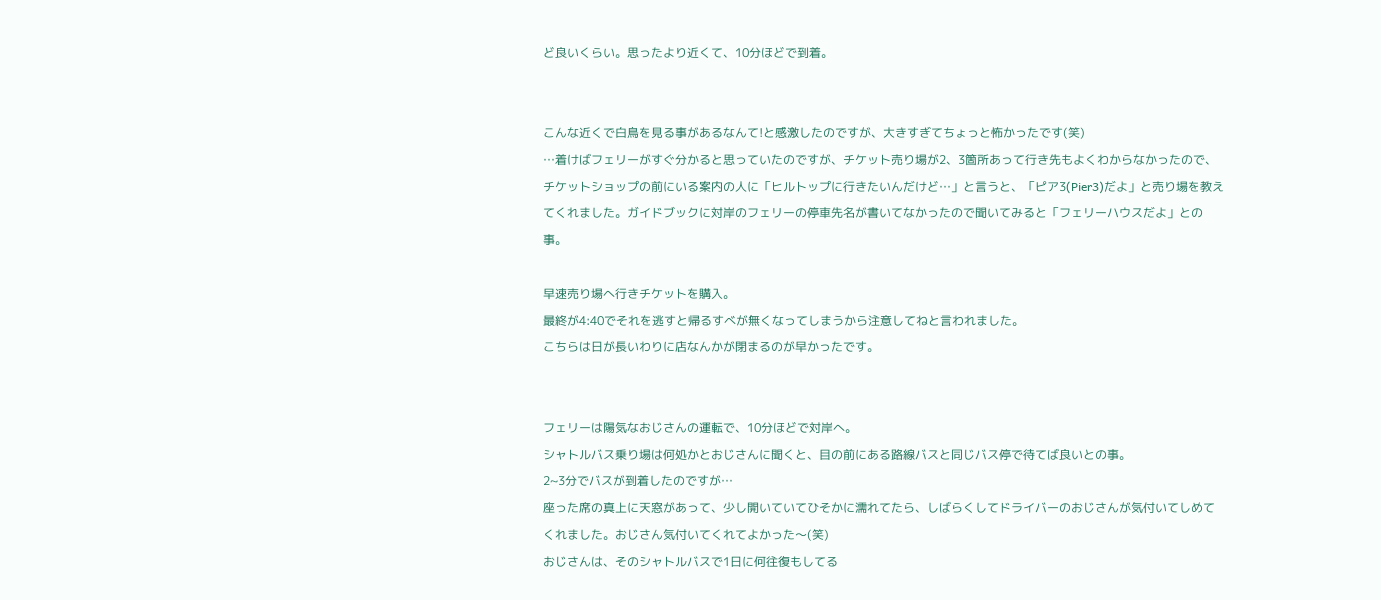ど良いくらい。思ったより近くて、10分ほどで到着。


こんな近くで白鳥を見る事があるなんて!と感激したのですが、大きすぎてちょっと怖かったです(笑)
…着けばフェリーがすぐ分かると思っていたのですが、チケット売り場が2、3箇所あって行き先もよくわからなかったので、チケットショップの前にいる案内の人に「ヒルトップに行きたいんだけど…」と言うと、「ピア3(Pier3)だよ」と売り場を教えてくれました。ガイドブックに対岸のフェリーの停車先名が書いてなかったので聞いてみると「フェリーハウスだよ」との事。

早速売り場へ行きチケットを購入。
最終が4:40でそれを逃すと帰るすべが無くなってしまうから注意してねと言われました。
こちらは日が長いわりに店なんかが閉まるのが早かったです。


フェリーは陽気なおじさんの運転で、10分ほどで対岸へ。
シャトルバス乗り場は何処かとおじさんに聞くと、目の前にある路線バスと同じバス停で待てば良いとの事。
2~3分でバスが到着したのですが…
座った席の真上に天窓があって、少し開いていてひそかに濡れてたら、しばらくしてドライバーのおじさんが気付いてしめてくれました。おじさん気付いてくれてよかった〜(笑)
おじさんは、そのシャトルバスで1日に何往復もしてる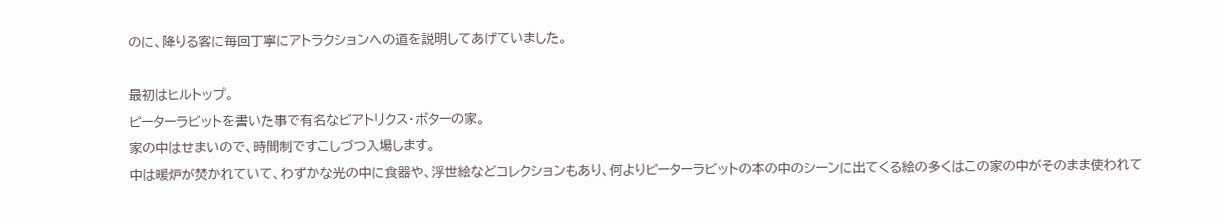のに、降りる客に毎回丁寧にアトラクションへの道を説明してあげていました。

最初はヒルトップ。
ピーターラビットを書いた事で有名なビアトリクス・ポターの家。
家の中はせまいので、時間制ですこしづつ入場します。
中は暖炉が焚かれていて、わずかな光の中に食器や、浮世絵などコレクションもあり、何よりピーターラビットの本の中のシーンに出てくる絵の多くはこの家の中がそのまま使われて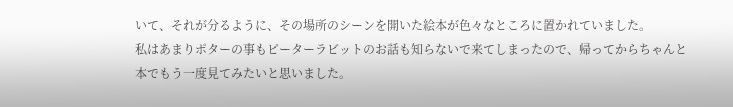いて、それが分るように、その場所のシーンを開いた絵本が色々なところに置かれていました。
私はあまりポターの事もピーターラビットのお話も知らないで来てしまったので、帰ってからちゃんと本でもう一度見てみたいと思いました。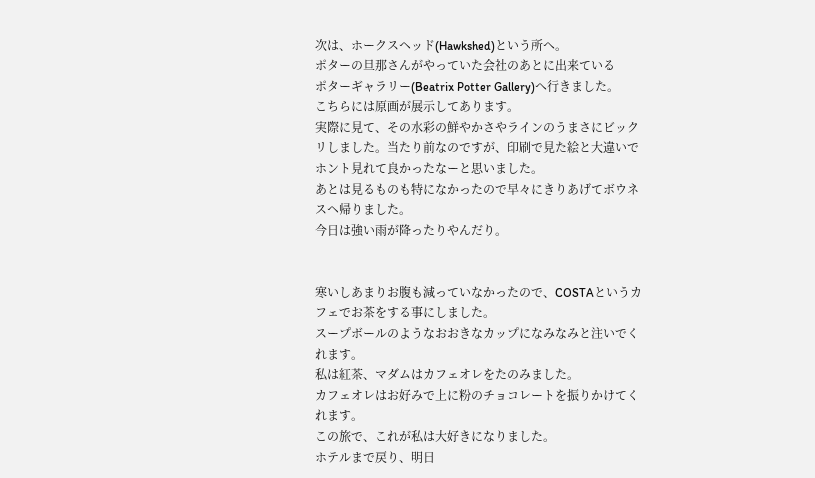次は、ホークスヘッド(Hawkshed)という所へ。
ポターの旦那さんがやっていた会社のあとに出来ている
ポターギャラリー(Beatrix Potter Gallery)へ行きました。
こちらには原画が展示してあります。
実際に見て、その水彩の鮮やかさやラインのうまさにビックリしました。当たり前なのですが、印刷で見た絵と大違いでホント見れて良かったなーと思いました。
あとは見るものも特になかったので早々にきりあげてボウネスヘ帰りました。
今日は強い雨が降ったりやんだり。


寒いしあまりお腹も減っていなかったので、COSTAというカフェでお茶をする事にしました。
スープボールのようなおおきなカップになみなみと注いでくれます。
私は紅茶、マダムはカフェオレをたのみました。
カフェオレはお好みで上に粉のチョコレートを振りかけてくれます。
この旅で、これが私は大好きになりました。
ホテルまで戻り、明日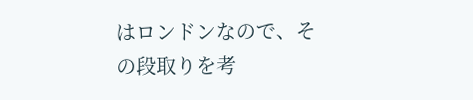はロンドンなので、その段取りを考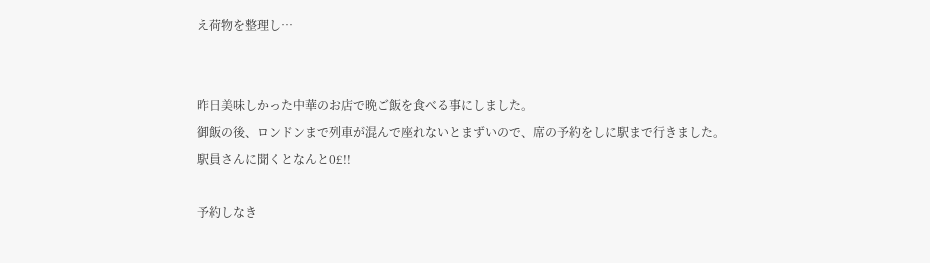え荷物を整理し…


昨日美味しかった中華のお店で晩ご飯を食べる事にしました。
御飯の後、ロンドンまで列車が混んで座れないとまずいので、席の予約をしに駅まで行きました。
駅員さんに聞くとなんと0£!!

予約しなき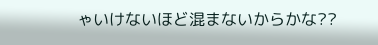ゃいけないほど混まないからかな??